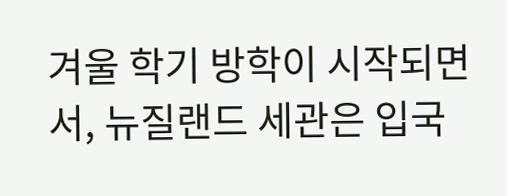겨울 학기 방학이 시작되면서, 뉴질랜드 세관은 입국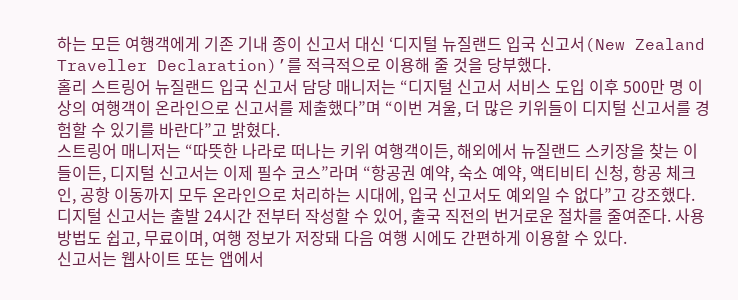하는 모든 여행객에게 기존 기내 종이 신고서 대신 ‘디지털 뉴질랜드 입국 신고서(New Zealand Traveller Declaration)’를 적극적으로 이용해 줄 것을 당부했다.
홀리 스트링어 뉴질랜드 입국 신고서 담당 매니저는 “디지털 신고서 서비스 도입 이후 500만 명 이상의 여행객이 온라인으로 신고서를 제출했다”며 “이번 겨울, 더 많은 키위들이 디지털 신고서를 경험할 수 있기를 바란다”고 밝혔다.
스트링어 매니저는 “따뜻한 나라로 떠나는 키위 여행객이든, 해외에서 뉴질랜드 스키장을 찾는 이들이든, 디지털 신고서는 이제 필수 코스”라며 “항공권 예약, 숙소 예약, 액티비티 신청, 항공 체크인, 공항 이동까지 모두 온라인으로 처리하는 시대에, 입국 신고서도 예외일 수 없다”고 강조했다.
디지털 신고서는 출발 24시간 전부터 작성할 수 있어, 출국 직전의 번거로운 절차를 줄여준다. 사용 방법도 쉽고, 무료이며, 여행 정보가 저장돼 다음 여행 시에도 간편하게 이용할 수 있다.
신고서는 웹사이트 또는 앱에서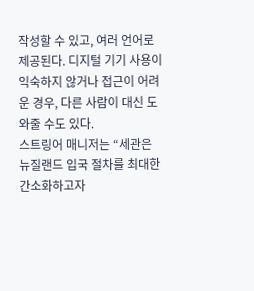작성할 수 있고, 여러 언어로 제공된다. 디지털 기기 사용이 익숙하지 않거나 접근이 어려운 경우, 다른 사람이 대신 도와줄 수도 있다.
스트링어 매니저는 “세관은 뉴질랜드 입국 절차를 최대한 간소화하고자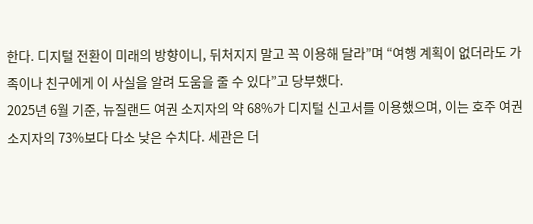한다. 디지털 전환이 미래의 방향이니, 뒤처지지 말고 꼭 이용해 달라”며 “여행 계획이 없더라도 가족이나 친구에게 이 사실을 알려 도움을 줄 수 있다”고 당부했다.
2025년 6월 기준, 뉴질랜드 여권 소지자의 약 68%가 디지털 신고서를 이용했으며, 이는 호주 여권 소지자의 73%보다 다소 낮은 수치다. 세관은 더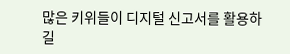많은 키위들이 디지털 신고서를 활용하길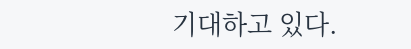기대하고 있다.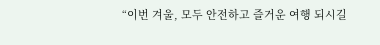“이번 겨울, 모두 안전하고 즐거운 여행 되시길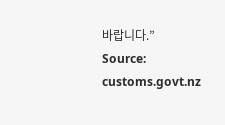바랍니다.”
Source: customs.govt.nz